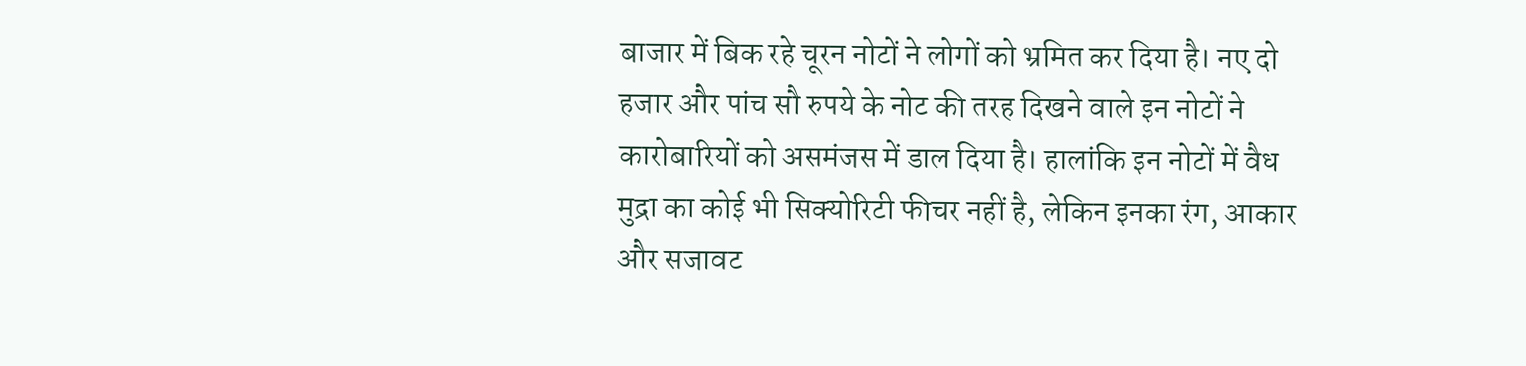बाजार में बिक रहे चूरन नोटों ने लोगों को भ्रमित कर दिया है। नए दो हजार और पांच सौ रुपये के नोट की तरह दिखने वाले इन नोटों ने कारोबारियों को असमंजस में डाल दिया है। हालांकि इन नोटों में वैध मुद्रा का कोई भी सिक्योरिटी फीचर नहीं है, लेकिन इनका रंग, आकार और सजावट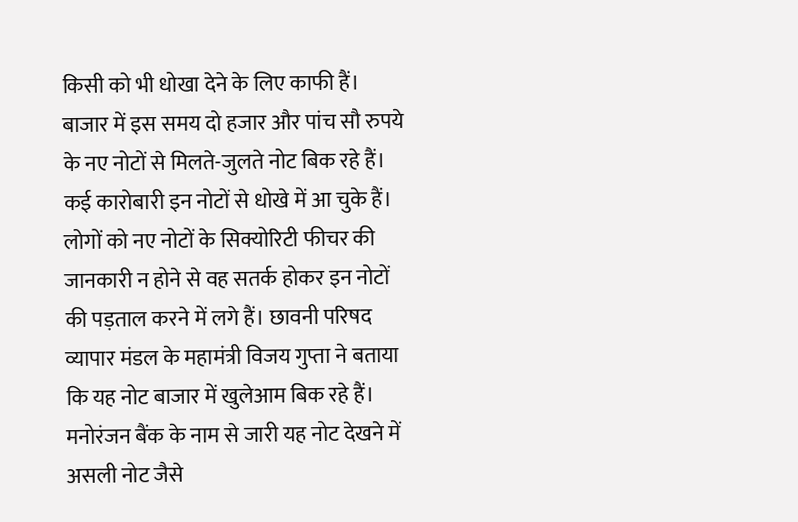किसी को भी धोखा देने के लिए काफी हैं।
बाजार में इस समय दो हजार और पांच सौ रुपये के नए नोटों से मिलते-जुलते नोट बिक रहे हैं। कई कारोबारी इन नोटों से धोखे में आ चुके हैं। लोगों को नए नोटों के सिक्योरिटी फीचर की जानकारी न होने से वह सतर्क होकर इन नोटों की पड़ताल करने में लगे हैं। छावनी परिषद व्यापार मंडल के महामंत्री विजय गुप्ता ने बताया कि यह नोट बाजार में खुलेआम बिक रहे हैं। मनोरंजन बैंक के नाम से जारी यह नोट देखने में असली नोट जैसे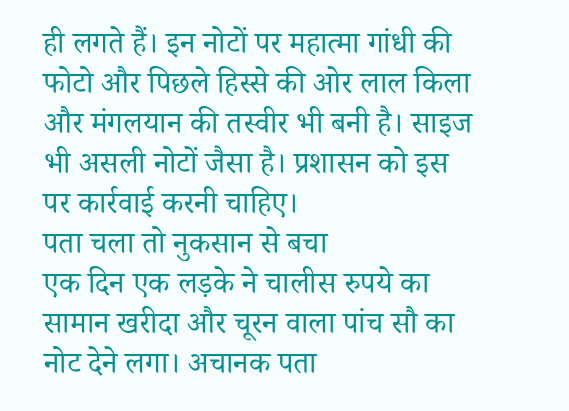ही लगते हैं। इन नोटों पर महात्मा गांधी की फोटो और पिछले हिस्से की ओर लाल किला और मंगलयान की तस्वीर भी बनी है। साइज भी असली नोटों जैसा है। प्रशासन को इस पर कार्रवाई करनी चाहिए।
पता चला तो नुकसान से बचा
एक दिन एक लड़के ने चालीस रुपये का सामान खरीदा और चूरन वाला पांच सौ का नोट देने लगा। अचानक पता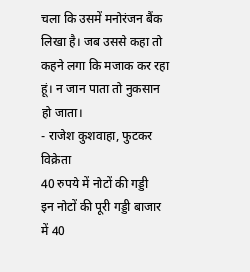चला कि उसमें मनोरंजन बैंक लिखा है। जब उससे कहा तो कहने लगा कि मजाक कर रहा हूं। न जान पाता तो नुकसान हो जाता।
- राजेश कुशवाहा, फुटकर विक्रेता
40 रुपये में नोटों की गड्डी
इन नोटों की पूरी गड्डी बाजार में 40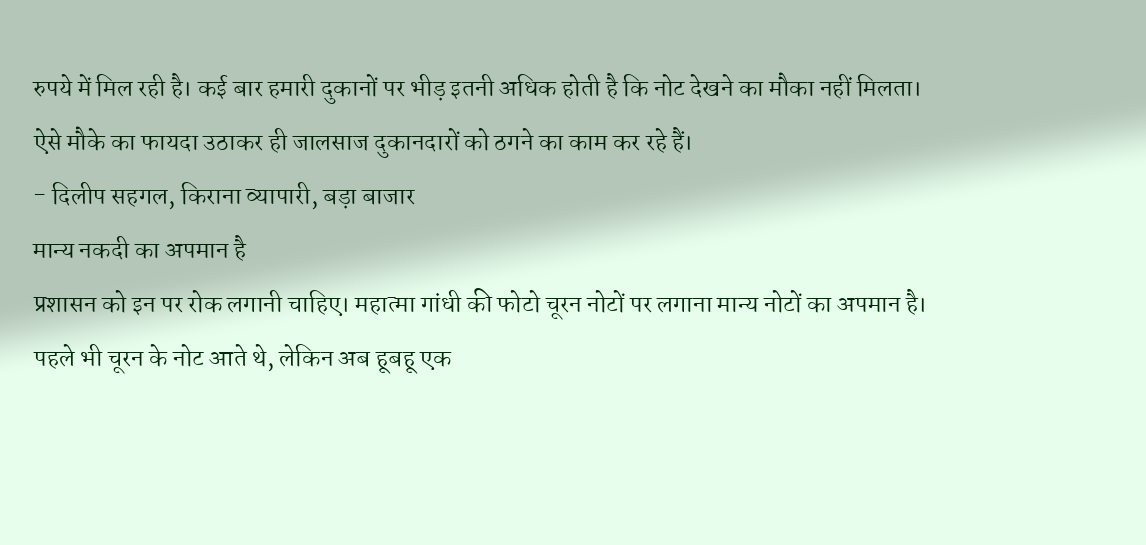रुपये में मिल रही है। कई बार हमारी दुकानों पर भीड़ इतनी अधिक होती है कि नोट देखने का मौका नहीं मिलता। ऐसे मौके का फायदा उठाकर ही जालसाज दुकानदारों को ठगने का काम कर रहे हैं।
- दिलीप सहगल, किराना व्यापारी, बड़ा बाजार
मान्य नकदी का अपमान है
प्रशासन को इन पर रोक लगानी चाहिए। महात्मा गांधी की फोटो चूरन नोटों पर लगाना मान्य नोटों का अपमान है। पहले भी चूरन के नोट आते थे, लेकिन अब हूबहू एक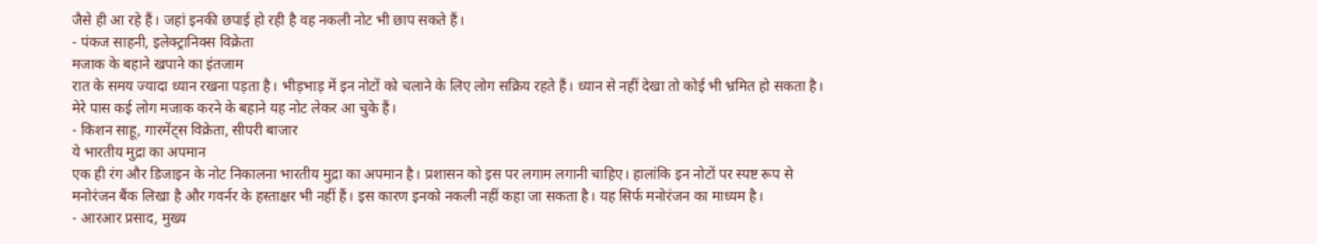जैसे ही आ रहे हैं। जहां इनकी छपाई हो रही है वह नकली नोट भी छाप सकते हैं।
- पंकज साहनी, इलेक्ट्रानिक्स विक्रेता
मजाक के बहाने खपाने का इंतजाम
रात के समय ज्यादा ध्यान रखना पड़ता है। भीड़भाड़ में इन नोटों को चलाने के लिए लोग सक्रिय रहते हैं। ध्यान से नहीं देखा तो कोई भी भ्रमित हो सकता है। मेरे पास कई लोग मजाक करने के बहाने यह नोट लेकर आ चुके हैं।
- किशन साहू, गारमेंट्स विक्रेता, सीपरी बाजार
ये भारतीय मुद्रा का अपमान
एक ही रंग और डिजाइन के नोट निकालना भारतीय मुद्रा का अपमान है। प्रशासन को इस पर लगाम लगानी चाहिए। हालांकि इन नोटों पर स्पष्ट रूप से मनोरंजन बैंक लिखा है और गवर्नर के हस्ताक्षर भी नहीं हैं। इस कारण इनको नकली नहीं कहा जा सकता है। यह सिर्फ मनोरंजन का माध्यम है।
- आरआर प्रसाद, मुख्य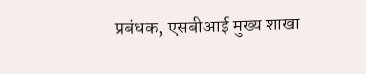प्रबंधक, एसबीआई मुख्य शाखा